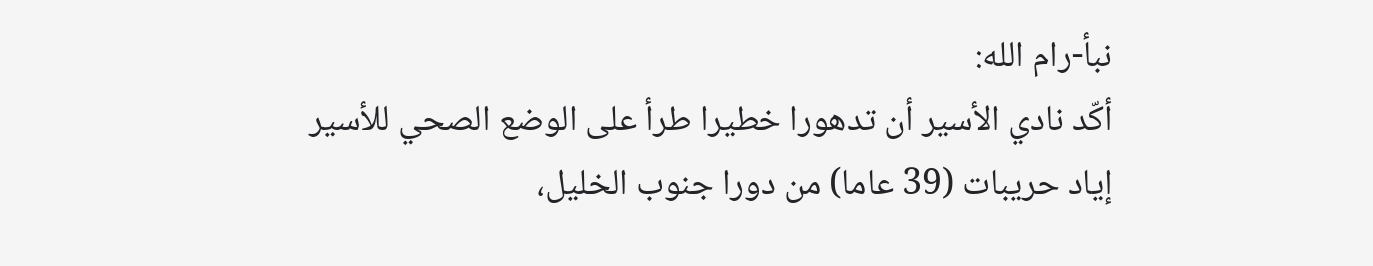نبأ-رام الله:
أكّد نادي الأسير أن تدهورا خطيرا طرأ على الوضع الصحي للأسير إياد حريبات (39 عاما) من دورا جنوب الخليل،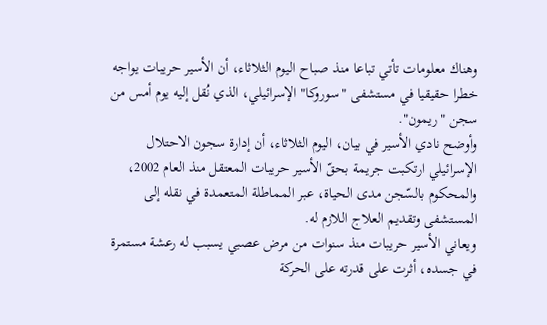وهناك معلومات تأتي تباعا منذ صباح اليوم الثلاثاء، أن الأسير حريبات يواجه خطرا حقيقيا في مستشفى "سوروكا" الإسرائيلي، الذي نُقل إليه يوم أمس من سجن "ريمون".
وأوضح نادي الأسير في بيان، اليوم الثلاثاء، أن إدارة سجون الاحتلال الإسرائيلي ارتكبت جريمة بحقّ الأسير حريبات المعتقل منذ العام 2002، والمحكوم بالسّجن مدى الحياة، عبر المماطلة المتعمدة في نقله إلى المستشفى وتقديم العلاج اللازم له.
ويعاني الأسير حريبات منذ سنوات من مرض عصبي يسبب له رعشة مستمرة في جسده، أثرت على قدرته على الحركة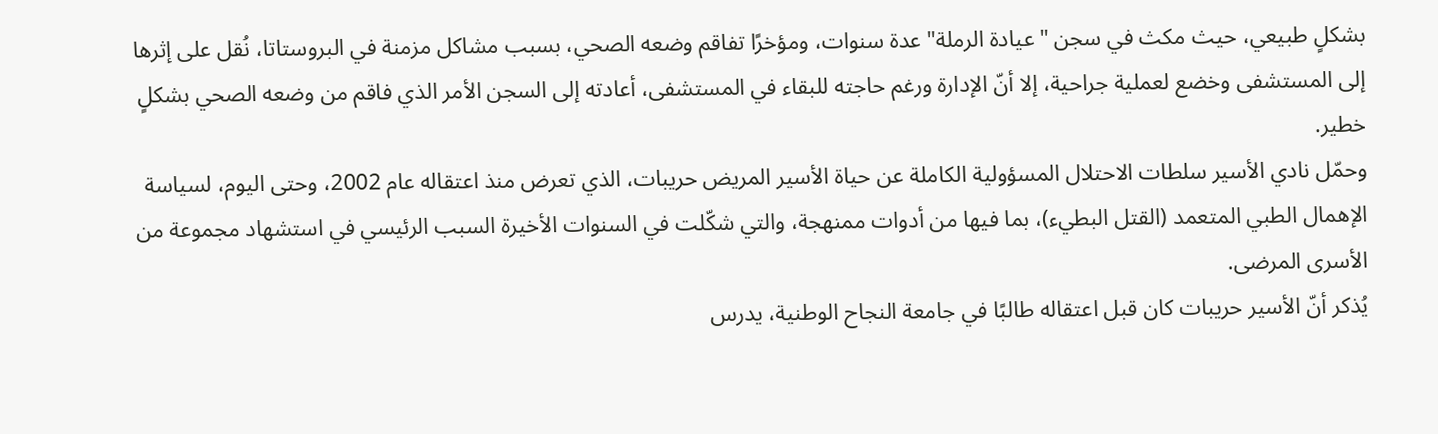بشكلٍ طبيعي، حيث مكث في سجن "عيادة الرملة" عدة سنوات، ومؤخرًا تفاقم وضعه الصحي، بسبب مشاكل مزمنة في البروستاتا، نُقل على إثرها إلى المستشفى وخضع لعملية جراحية، إلا أنّ الإدارة ورغم حاجته للبقاء في المستشفى، أعادته إلى السجن الأمر الذي فاقم من وضعه الصحي بشكلٍ خطير.
وحمّل نادي الأسير سلطات الاحتلال المسؤولية الكاملة عن حياة الأسير المريض حريبات، الذي تعرض منذ اعتقاله عام 2002، وحتى اليوم، لسياسة الإهمال الطبي المتعمد (القتل البطيء)، بما فيها من أدوات ممنهجة، والتي شكّلت في السنوات الأخيرة السبب الرئيسي في استشهاد مجموعة من الأسرى المرضى.
يُذكر أنّ الأسير حريبات كان قبل اعتقاله طالبًا في جامعة النجاح الوطنية، يدرس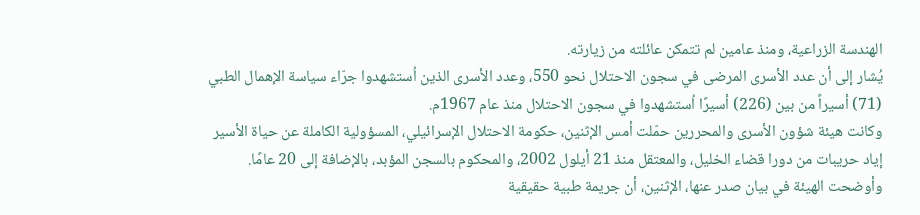الهندسة الزراعية، ومنذ عامين لم تتمكن عائلته من زيارته.
يُشار إلى أن عدد الأسرى المرضى في سجون الاحتلال نحو 550، وعدد الأسرى الذين اُستشهدوا جرّاء سياسة الإهمال الطبي (71) أسيراً من بين (226) أسيرًا اُستشهدوا في سجون الاحتلال منذ عام 1967م.
وكانت هيئة شؤون الأسرى والمحررين حمّلت أمس الإثنين، حكومة الاحتلال الإسرائيلي، المسؤولية الكاملة عن حياة الأسير إياد حريبات من دورا قضاء الخليل، والمعتقل منذ 21 أيلول 2002، والمحكوم بالسجن المؤبد، بالإضافة إلى 20 عامًا.
وأوضحت الهيئة في بيان صدر عنها، الإثنين، أن جريمة طبية حقيقية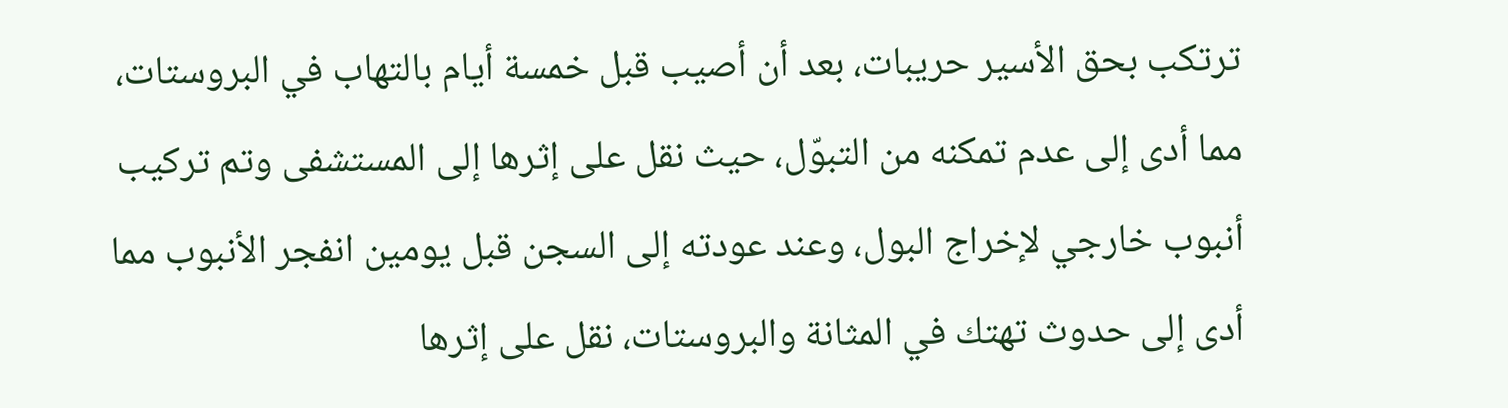ترتكب بحق الأسير حريبات، بعد أن أصيب قبل خمسة أيام بالتهاب في البروستات، مما أدى إلى عدم تمكنه من التبوّل، حيث نقل على إثرها إلى المستشفى وتم تركيب أنبوب خارجي لإخراج البول، وعند عودته إلى السجن قبل يومين انفجر الأنبوب مما أدى إلى حدوث تهتك في المثانة والبروستات، نقل على إثرها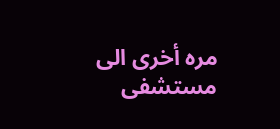مره أخرى الى مستشفى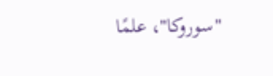"سوروكا"، علمًا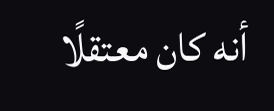أنه كان معتقلًا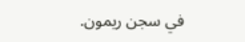في سجن ريمون.